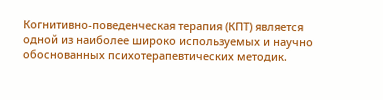Когнитивно-поведенческая терапия (КПТ) является одной из наиболее широко используемых и научно обоснованных психотерапевтических методик.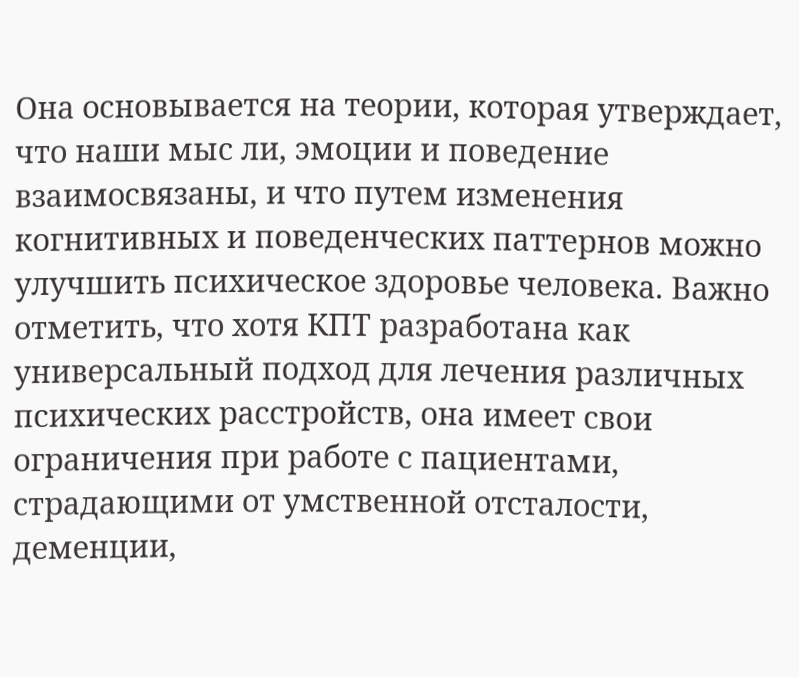Она основывается на теории, которая утверждает, что наши мыс ли, эмоции и поведение взаимосвязаны, и что путем изменения когнитивных и поведенческих паттернов можно улучшить психическое здоровье человека. Важно отметить, что хотя КПТ разработана как универсальный подход для лечения различных психических расстройств, она имеет свои ограничения при работе с пациентами, страдающими от умственной отсталости, деменции,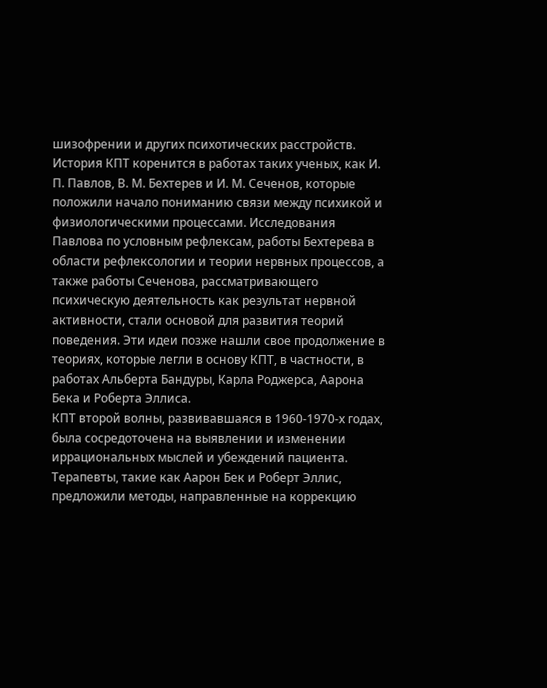шизофрении и других психотических расстройств.
История КПТ коренится в работах таких ученых, как И. П. Павлов, В. М. Бехтерев и И. М. Сеченов, которые положили начало пониманию связи между психикой и физиологическими процессами. Исследования Павлова по условным рефлексам, работы Бехтерева в области рефлексологии и теории нервных процессов, а также работы Сеченова, рассматривающего психическую деятельность как результат нервной активности, стали основой для развития теорий поведения. Эти идеи позже нашли свое продолжение в теориях, которые легли в основу КПТ, в частности, в работах Альберта Бандуры, Карла Роджерса, Аарона Бека и Роберта Эллиса.
КПТ второй волны, развивавшаяся в 1960-1970-х годах, была сосредоточена на выявлении и изменении иррациональных мыслей и убеждений пациента. Терапевты, такие как Аарон Бек и Роберт Эллис, предложили методы, направленные на коррекцию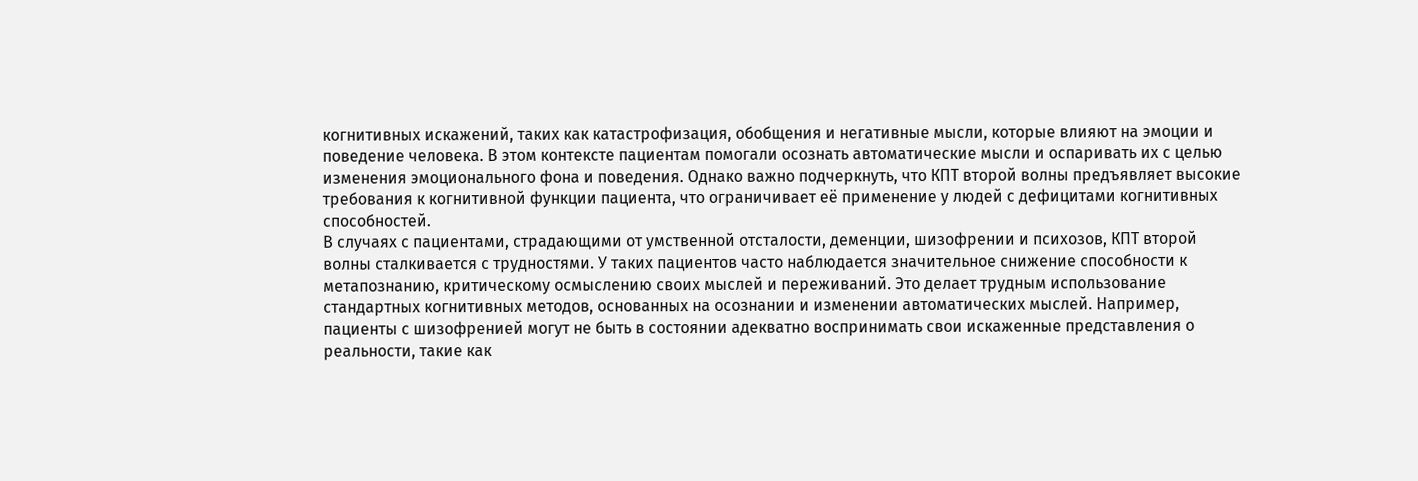когнитивных искажений, таких как катастрофизация, обобщения и негативные мысли, которые влияют на эмоции и поведение человека. В этом контексте пациентам помогали осознать автоматические мысли и оспаривать их с целью изменения эмоционального фона и поведения. Однако важно подчеркнуть, что КПТ второй волны предъявляет высокие требования к когнитивной функции пациента, что ограничивает её применение у людей с дефицитами когнитивных способностей.
В случаях с пациентами, страдающими от умственной отсталости, деменции, шизофрении и психозов, КПТ второй волны сталкивается с трудностями. У таких пациентов часто наблюдается значительное снижение способности к метапознанию, критическому осмыслению своих мыслей и переживаний. Это делает трудным использование стандартных когнитивных методов, основанных на осознании и изменении автоматических мыслей. Например, пациенты с шизофренией могут не быть в состоянии адекватно воспринимать свои искаженные представления о реальности, такие как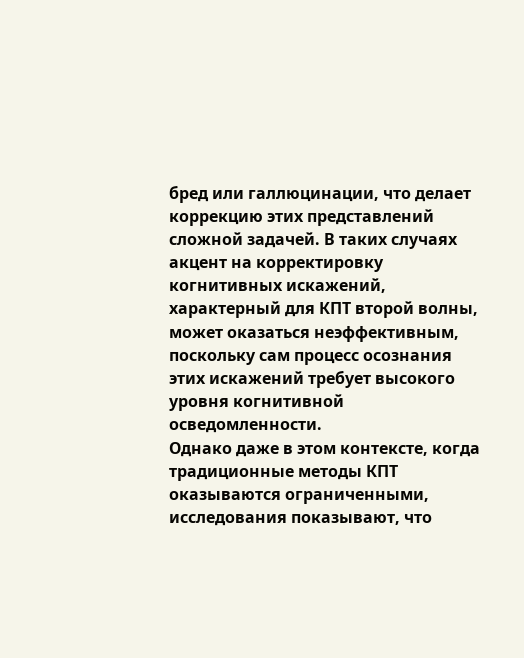бред или галлюцинации, что делает коррекцию этих представлений сложной задачей. В таких случаях акцент на корректировку когнитивных искажений, характерный для КПТ второй волны, может оказаться неэффективным, поскольку сам процесс осознания этих искажений требует высокого уровня когнитивной осведомленности.
Однако даже в этом контексте, когда традиционные методы КПТ оказываются ограниченными, исследования показывают, что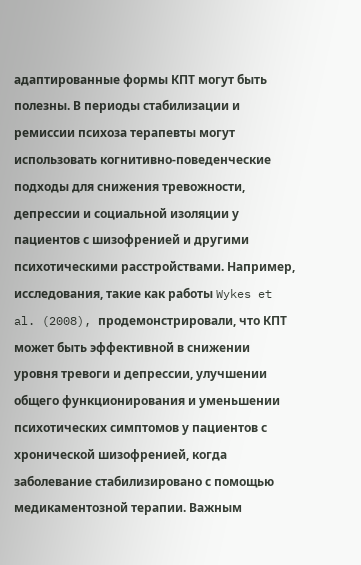адаптированные формы КПТ могут быть полезны. В периоды стабилизации и ремиссии психоза терапевты могут использовать когнитивно-поведенческие подходы для снижения тревожности, депрессии и социальной изоляции у пациентов с шизофренией и другими психотическими расстройствами. Например, исследования, такие как работы Wykes et al. (2008), продемонстрировали, что КПТ может быть эффективной в снижении уровня тревоги и депрессии, улучшении общего функционирования и уменьшении психотических симптомов у пациентов с хронической шизофренией, когда заболевание стабилизировано с помощью медикаментозной терапии. Важным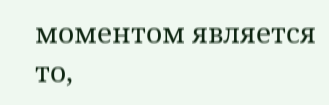моментом является то,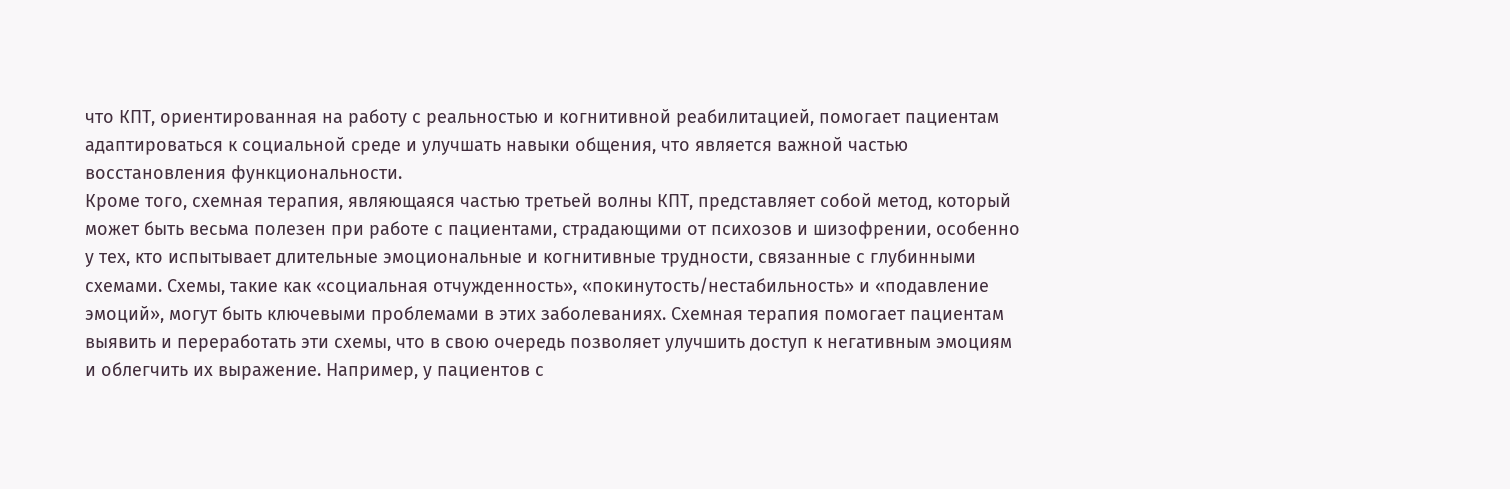что КПТ, ориентированная на работу с реальностью и когнитивной реабилитацией, помогает пациентам адаптироваться к социальной среде и улучшать навыки общения, что является важной частью восстановления функциональности.
Кроме того, схемная терапия, являющаяся частью третьей волны КПТ, представляет собой метод, который может быть весьма полезен при работе с пациентами, страдающими от психозов и шизофрении, особенно у тех, кто испытывает длительные эмоциональные и когнитивные трудности, связанные с глубинными схемами. Схемы, такие как «социальная отчужденность», «покинутость/нестабильность» и «подавление эмоций», могут быть ключевыми проблемами в этих заболеваниях. Схемная терапия помогает пациентам выявить и переработать эти схемы, что в свою очередь позволяет улучшить доступ к негативным эмоциям и облегчить их выражение. Например, у пациентов с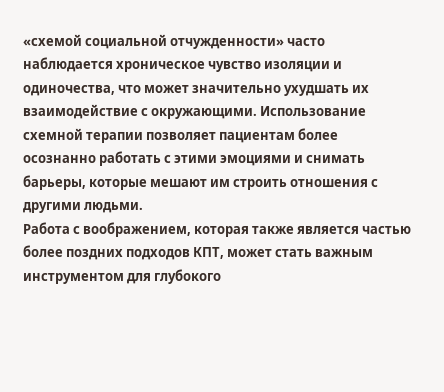«схемой социальной отчужденности» часто наблюдается хроническое чувство изоляции и одиночества, что может значительно ухудшать их взаимодействие с окружающими. Использование схемной терапии позволяет пациентам более осознанно работать с этими эмоциями и снимать барьеры, которые мешают им строить отношения с другими людьми.
Работа с воображением, которая также является частью более поздних подходов КПТ, может стать важным инструментом для глубокого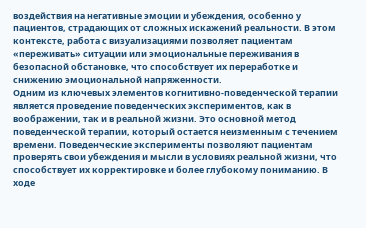воздействия на негативные эмоции и убеждения, особенно у пациентов, страдающих от сложных искажений реальности. В этом контексте, работа с визуализациями позволяет пациентам «переживать» ситуации или эмоциональные переживания в безопасной обстановке, что способствует их переработке и снижению эмоциональной напряженности.
Одним из ключевых элементов когнитивно-поведенческой терапии является проведение поведенческих экспериментов, как в воображении, так и в реальной жизни. Это основной метод поведенческой терапии, который остается неизменным с течением времени. Поведенческие эксперименты позволяют пациентам проверять свои убеждения и мысли в условиях реальной жизни, что способствует их корректировке и более глубокому пониманию. В ходе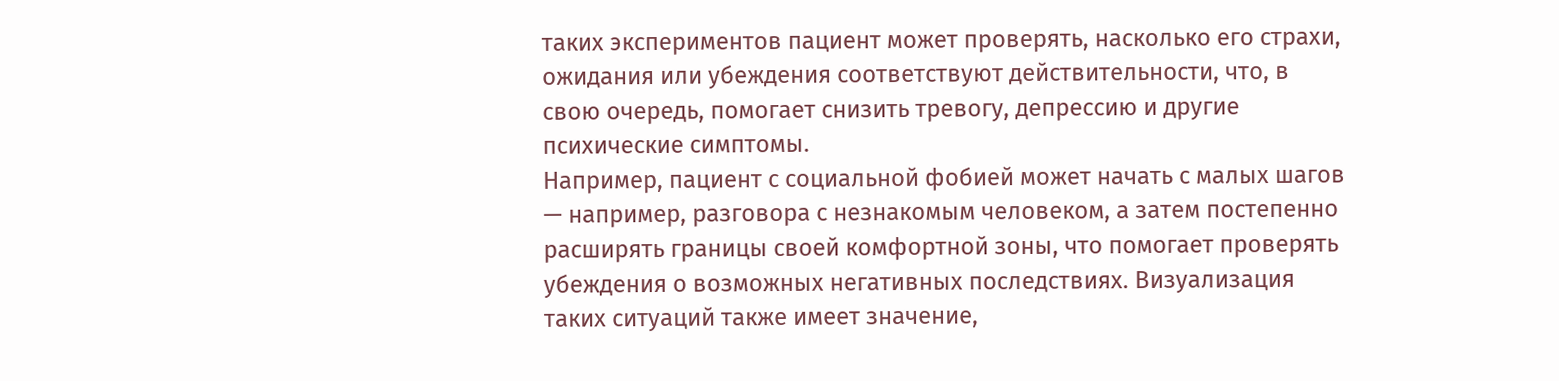таких экспериментов пациент может проверять, насколько его страхи, ожидания или убеждения соответствуют действительности, что, в свою очередь, помогает снизить тревогу, депрессию и другие психические симптомы.
Например, пациент с социальной фобией может начать с малых шагов — например, разговора с незнакомым человеком, а затем постепенно расширять границы своей комфортной зоны, что помогает проверять убеждения о возможных негативных последствиях. Визуализация таких ситуаций также имеет значение,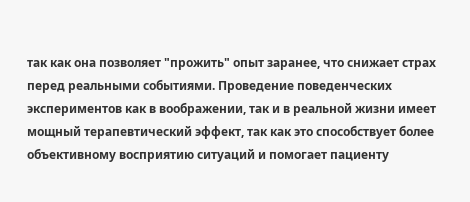так как она позволяет "прожить" опыт заранее, что снижает страх перед реальными событиями. Проведение поведенческих экспериментов как в воображении, так и в реальной жизни имеет мощный терапевтический эффект, так как это способствует более объективному восприятию ситуаций и помогает пациенту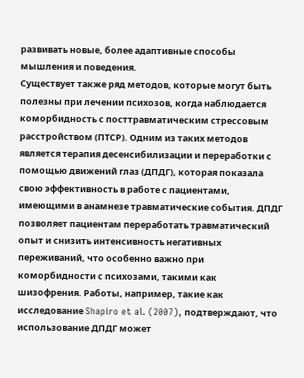развивать новые, более адаптивные способы мышления и поведения.
Существует также ряд методов, которые могут быть полезны при лечении психозов, когда наблюдается коморбидность с посттравматическим стрессовым расстройством (ПТСР). Одним из таких методов является терапия десенсибилизации и переработки с помощью движений глаз (ДПДГ), которая показала свою эффективность в работе с пациентами, имеющими в анамнезе травматические события. ДПДГ позволяет пациентам переработать травматический опыт и снизить интенсивность негативных переживаний, что особенно важно при коморбидности с психозами, такими как шизофрения. Работы, например, такие как исследование Shapiro et al. (2007), подтверждают, что использование ДПДГ может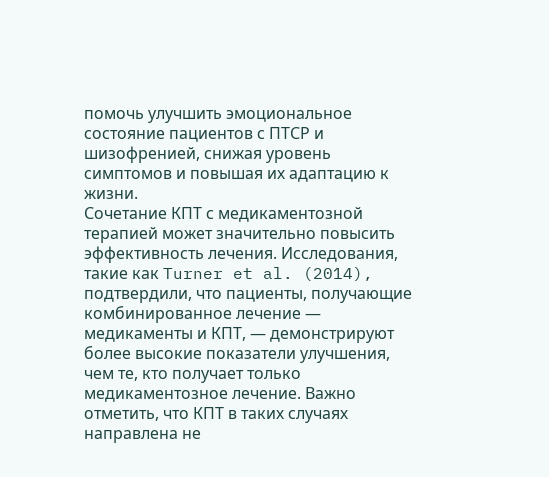помочь улучшить эмоциональное состояние пациентов с ПТСР и шизофренией, снижая уровень симптомов и повышая их адаптацию к жизни.
Сочетание КПТ с медикаментозной терапией может значительно повысить эффективность лечения. Исследования, такие как Turner et al. (2014), подтвердили, что пациенты, получающие комбинированное лечение — медикаменты и КПТ, — демонстрируют более высокие показатели улучшения, чем те, кто получает только медикаментозное лечение. Важно отметить, что КПТ в таких случаях направлена не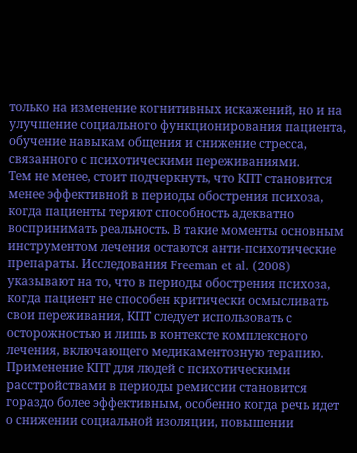только на изменение когнитивных искажений, но и на улучшение социального функционирования пациента, обучение навыкам общения и снижение стресса, связанного с психотическими переживаниями.
Тем не менее, стоит подчеркнуть, что КПТ становится менее эффективной в периоды обострения психоза, когда пациенты теряют способность адекватно воспринимать реальность. В такие моменты основным инструментом лечения остаются анти-психотические препараты. Исследования Freeman et al. (2008) указывают на то, что в периоды обострения психоза, когда пациент не способен критически осмысливать свои переживания, КПТ следует использовать с осторожностью и лишь в контексте комплексного лечения, включающего медикаментозную терапию.
Применение КПТ для людей с психотическими расстройствами в периоды ремиссии становится гораздо более эффективным, особенно когда речь идет о снижении социальной изоляции, повышении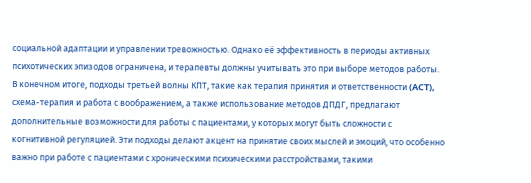социальной адаптации и управлении тревожностью. Однако её эффективность в периоды активных психотических эпизодов ограничена, и терапевты должны учитывать это при выборе методов работы. В конечном итоге, подходы третьей волны КПТ, такие как терапия принятия и ответственности (ACT), схема-терапия и работа с воображением, а также использование методов ДПДГ, предлагают дополнительные возможности для работы с пациентами, у которых могут быть сложности с когнитивной регуляцией. Эти подходы делают акцент на принятие своих мыслей и эмоций, что особенно важно при работе с пациентами с хроническими психическими расстройствами, такими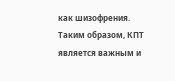как шизофрения.
Таким образом, КПТ является важным и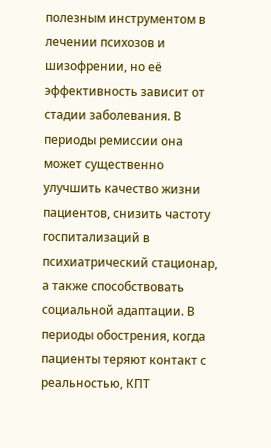полезным инструментом в лечении психозов и шизофрении, но её эффективность зависит от стадии заболевания. В периоды ремиссии она может существенно улучшить качество жизни пациентов, снизить частоту госпитализаций в психиатрический стационар, а также способствовать социальной адаптации. В периоды обострения, когда пациенты теряют контакт с реальностью, КПТ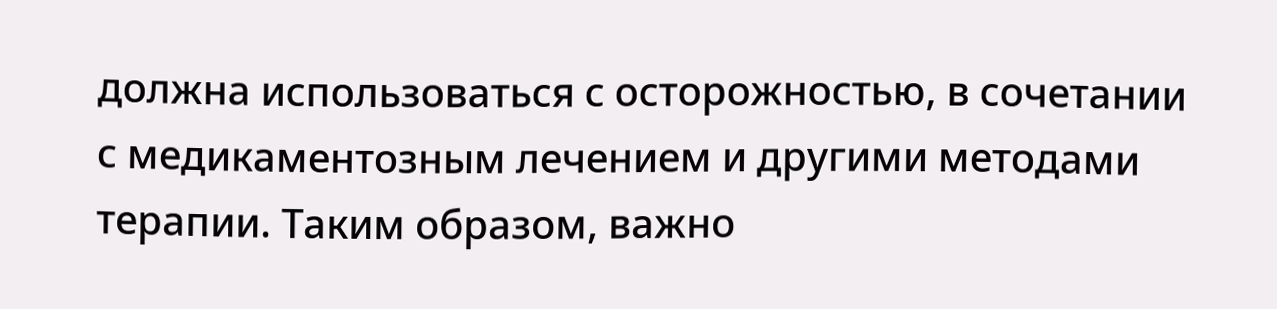должна использоваться с осторожностью, в сочетании с медикаментозным лечением и другими методами терапии. Таким образом, важно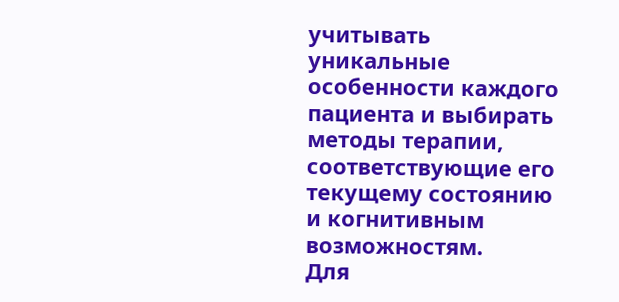учитывать уникальные особенности каждого пациента и выбирать методы терапии, соответствующие его текущему состоянию и когнитивным возможностям.
Для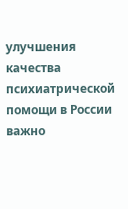улучшения качества психиатрической помощи в России важно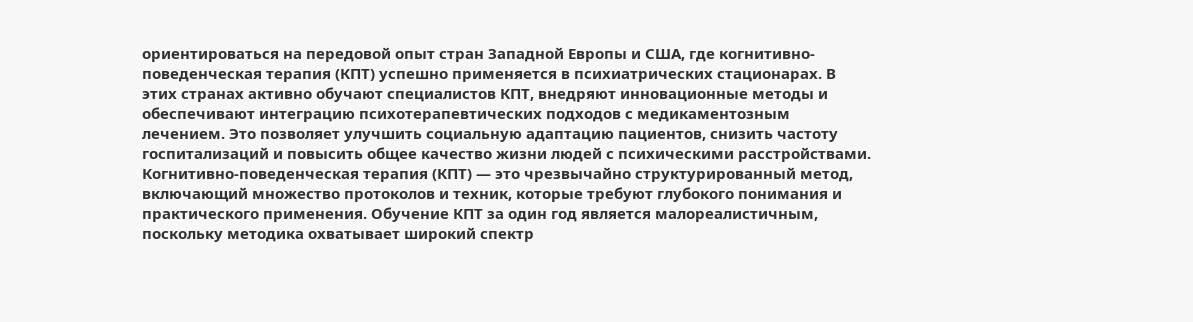ориентироваться на передовой опыт стран Западной Европы и США, где когнитивно-поведенческая терапия (КПТ) успешно применяется в психиатрических стационарах. В этих странах активно обучают специалистов КПТ, внедряют инновационные методы и обеспечивают интеграцию психотерапевтических подходов с медикаментозным лечением. Это позволяет улучшить социальную адаптацию пациентов, снизить частоту госпитализаций и повысить общее качество жизни людей с психическими расстройствами.
Когнитивно-поведенческая терапия (КПТ) — это чрезвычайно структурированный метод, включающий множество протоколов и техник, которые требуют глубокого понимания и практического применения. Обучение КПТ за один год является малореалистичным, поскольку методика охватывает широкий спектр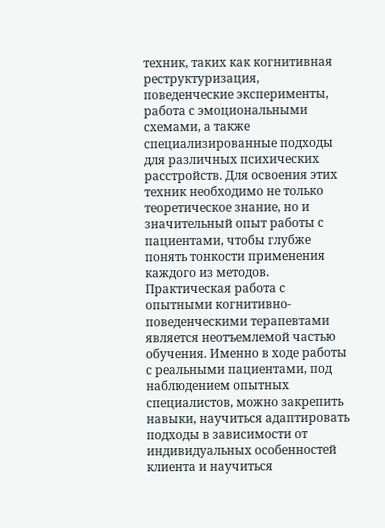техник, таких как когнитивная реструктуризация, поведенческие эксперименты, работа с эмоциональными схемами, а также специализированные подходы для различных психических расстройств. Для освоения этих техник необходимо не только теоретическое знание, но и значительный опыт работы с пациентами, чтобы глубже понять тонкости применения каждого из методов.
Практическая работа с опытными когнитивно-поведенческими терапевтами является неотъемлемой частью обучения. Именно в ходе работы с реальными пациентами, под наблюдением опытных специалистов, можно закрепить навыки, научиться адаптировать подходы в зависимости от индивидуальных особенностей клиента и научиться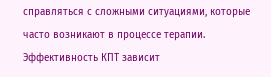справляться с сложными ситуациями, которые часто возникают в процессе терапии. Эффективность КПТ зависит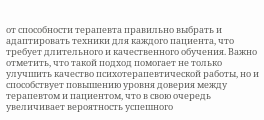от способности терапевта правильно выбрать и адаптировать техники для каждого пациента, что требует длительного и качественного обучения. Важно отметить, что такой подход помогает не только улучшить качество психотерапевтической работы, но и способствует повышению уровня доверия между терапевтом и пациентом, что в свою очередь увеличивает вероятность успешного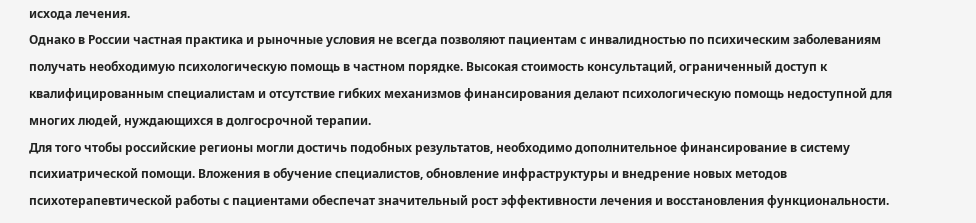исхода лечения.
Однако в России частная практика и рыночные условия не всегда позволяют пациентам с инвалидностью по психическим заболеваниям получать необходимую психологическую помощь в частном порядке. Высокая стоимость консультаций, ограниченный доступ к квалифицированным специалистам и отсутствие гибких механизмов финансирования делают психологическую помощь недоступной для многих людей, нуждающихся в долгосрочной терапии.
Для того чтобы российские регионы могли достичь подобных результатов, необходимо дополнительное финансирование в систему психиатрической помощи. Вложения в обучение специалистов, обновление инфраструктуры и внедрение новых методов психотерапевтической работы с пациентами обеспечат значительный рост эффективности лечения и восстановления функциональности.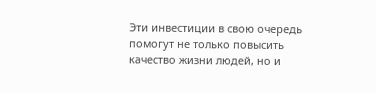Эти инвестиции в свою очередь помогут не только повысить качество жизни людей, но и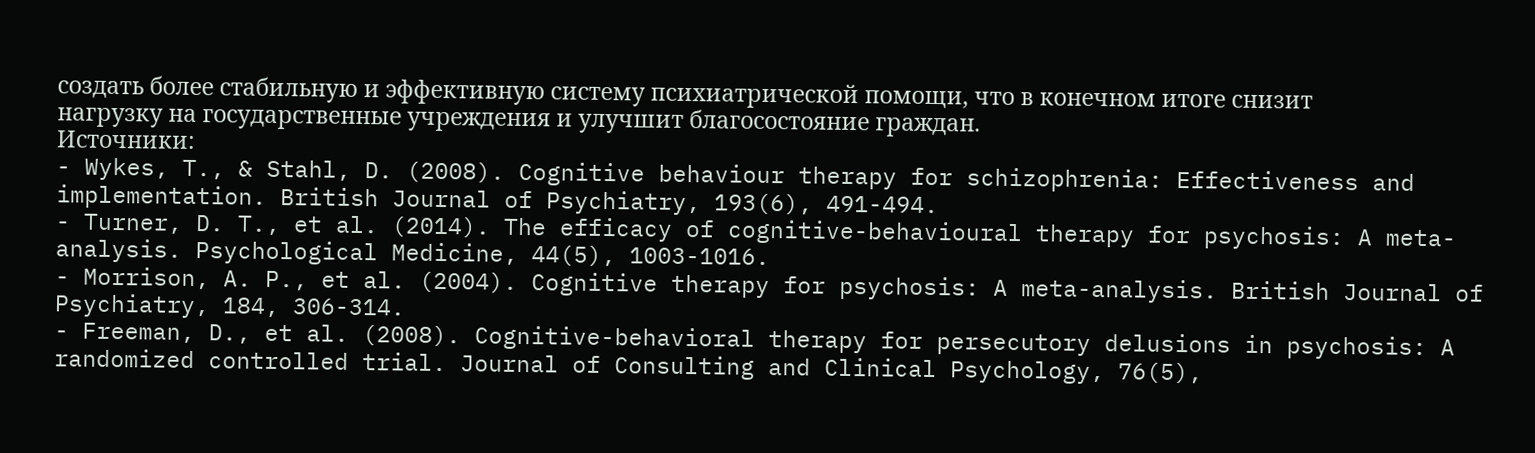создать более стабильную и эффективную систему психиатрической помощи, что в конечном итоге снизит нагрузку на государственные учреждения и улучшит благосостояние граждан.
Источники:
- Wykes, T., & Stahl, D. (2008). Cognitive behaviour therapy for schizophrenia: Effectiveness and implementation. British Journal of Psychiatry, 193(6), 491-494.
- Turner, D. T., et al. (2014). The efficacy of cognitive-behavioural therapy for psychosis: A meta-analysis. Psychological Medicine, 44(5), 1003-1016.
- Morrison, A. P., et al. (2004). Cognitive therapy for psychosis: A meta-analysis. British Journal of Psychiatry, 184, 306-314.
- Freeman, D., et al. (2008). Cognitive-behavioral therapy for persecutory delusions in psychosis: A randomized controlled trial. Journal of Consulting and Clinical Psychology, 76(5),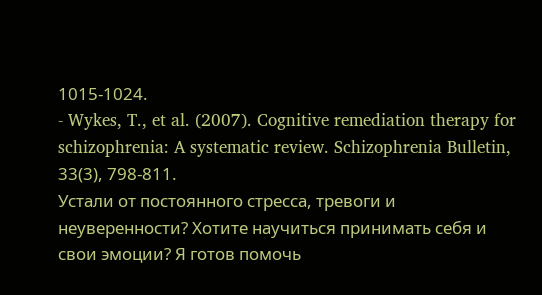1015-1024.
- Wykes, T., et al. (2007). Cognitive remediation therapy for schizophrenia: A systematic review. Schizophrenia Bulletin, 33(3), 798-811.
Устали от постоянного стресса, тревоги и неуверенности? Хотите научиться принимать себя и свои эмоции? Я готов помочь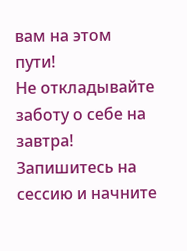вам на этом пути!
Не откладывайте заботу о себе на завтра! Запишитесь на сессию и начните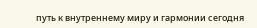путь к внутреннему миру и гармонии сегодня